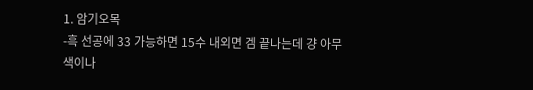1. 암기오목
-흑 선공에 33 가능하면 15수 내외면 겜 끝나는데 걍 아무색이나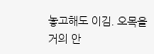놓고해도 이김. 오목을 거의 안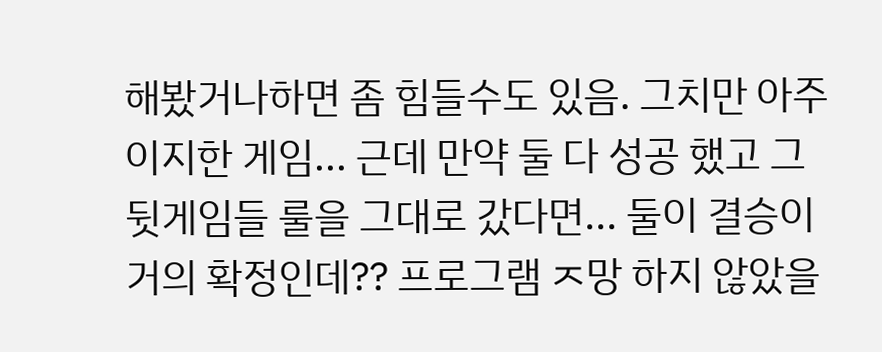해봤거나하면 좀 힘들수도 있음. 그치만 아주 이지한 게임... 근데 만약 둘 다 성공 했고 그 뒷게임들 룰을 그대로 갔다면... 둘이 결승이 거의 확정인데?? 프로그램 ㅈ망 하지 않았을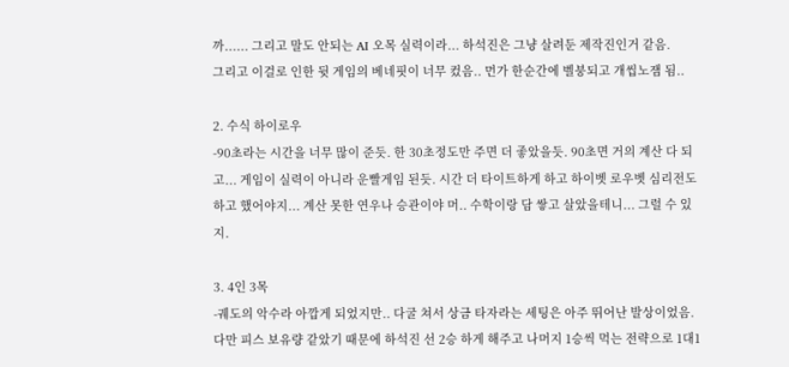까...... 그리고 말도 안되는 AI 오목 실력이라... 하석진은 그냥 살려둔 제작진인거 같음.
그리고 이걸로 인한 뒷 게임의 베네핏이 너무 컸음.. 먼가 한순간에 벨붕되고 개씹노잼 됨..

2. 수식 하이로우
-90초라는 시간을 너무 많이 준듯. 한 30초정도만 주면 더 좋았을듯. 90초면 거의 계산 다 되고... 게임이 실력이 아니라 운빨게임 된듯. 시간 더 타이트하게 하고 하이벳 로우벳 심리전도 하고 했어야지... 계산 못한 연우나 승관이야 머.. 수학이랑 담 쌓고 살았을테니... 그럴 수 있지.

3. 4인 3목
-궤도의 악수라 아깝게 되었지만.. 다굴 쳐서 상금 타자라는 세팅은 아주 뛰어난 발상이었음. 다만 피스 보유량 같았기 때문에 하석진 선 2승 하게 해주고 나머지 1승씩 먹는 전략으로 1대1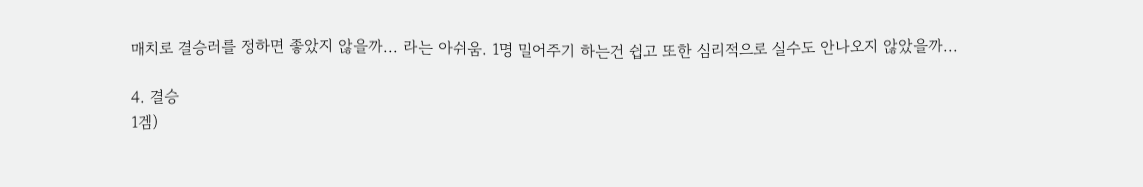매치로 결승러를 정하면 좋았지 않을까... 라는 아쉬움. 1명 밀어주기 하는건 쉽고 또한 심리적으로 실수도 안나오지 않았을까...

4. 결승
1겜)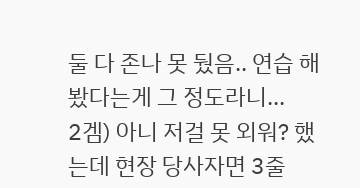둘 다 존나 못 뒀음.. 연습 해봤다는게 그 정도라니...
2겜) 아니 저걸 못 외워? 했는데 현장 당사자면 3줄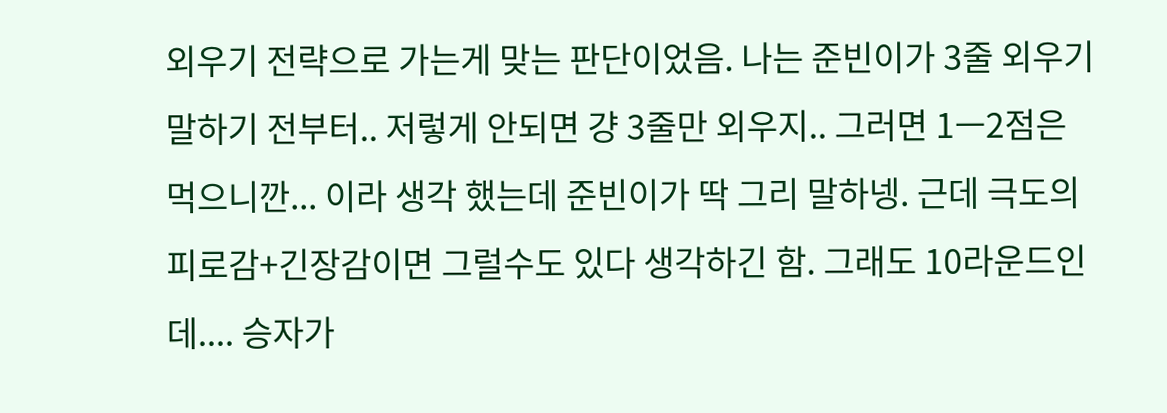외우기 전략으로 가는게 맞는 판단이었음. 나는 준빈이가 3줄 외우기 말하기 전부터.. 저렇게 안되면 걍 3줄만 외우지.. 그러면 1ㅡ2점은 먹으니깐... 이라 생각 했는데 준빈이가 딱 그리 말하넹. 근데 극도의 피로감+긴장감이면 그럴수도 있다 생각하긴 함. 그래도 10라운드인데.... 승자가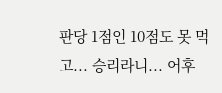판당 1점인 10점도 못 먹고... 승리라니... 어후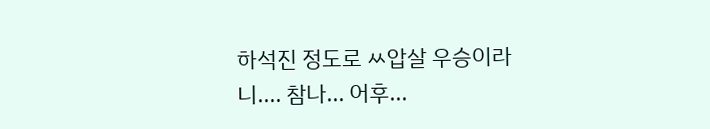하석진 정도로 ㅆ압살 우승이라니.... 참나... 어후...